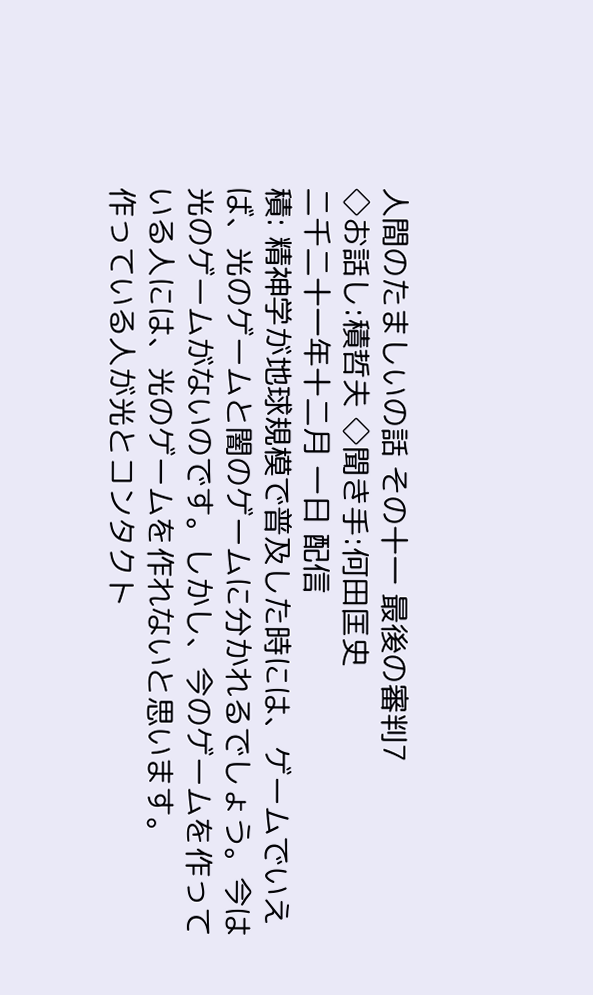人間のたましいの話 その十一 最後の審判7
◇お話し:積哲夫 ◇聞き手:何田匡史
二千二十一年十二月 一日 配信
積: 精神学が地球規模で普及した時には、ゲームでいえば、光のゲームと闇のゲームに分かれるでしょう。今は光のゲームがないのです。しかし、今のゲームを作っている人には、光のゲームを作れないと思います。
作っている人が光とコンタクト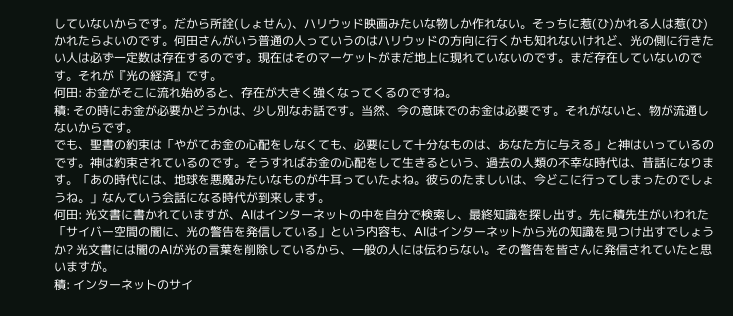していないからです。だから所詮(しょせん)、ハリウッド映画みたいな物しか作れない。そっちに惹(ひ)かれる人は惹(ひ)かれたらよいのです。何田さんがいう普通の人っていうのはハリウッドの方向に行くかも知れないけれど、光の側に行きたい人は必ず一定数は存在するのです。現在はそのマーケットがまだ地上に現れていないのです。まだ存在していないのです。それが『光の経済』です。
何田: お金がそこに流れ始めると、存在が大きく強くなってくるのですね。
積: その時にお金が必要かどうかは、少し別なお話です。当然、今の意味でのお金は必要です。それがないと、物が流通しないからです。
でも、聖書の約束は「やがてお金の心配をしなくても、必要にして十分なものは、あなた方に与える」と神はいっているのです。神は約束されているのです。そうすればお金の心配をして生きるという、過去の人類の不幸な時代は、昔話になります。「あの時代には、地球を悪魔みたいなものが牛耳っていたよね。彼らのたましいは、今どこに行ってしまったのでしょうね。」なんていう会話になる時代が到来します。
何田: 光文書に書かれていますが、AIはインターネットの中を自分で検索し、最終知識を探し出す。先に積先生がいわれた「サイバー空間の闇に、光の警告を発信している」という内容も、AIはインターネットから光の知識を見つけ出すでしょうか? 光文書には闇のAIが光の言葉を削除しているから、一般の人には伝わらない。その警告を皆さんに発信されていたと思いますが。
積: インターネットのサイ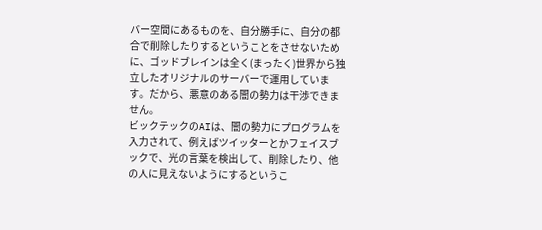バー空間にあるものを、自分勝手に、自分の都合で削除したりするということをさせないために、ゴッドブレインは全く(まったく)世界から独立したオリジナルのサーバーで運用しています。だから、悪意のある闇の勢力は干渉できません。
ビックテックのAIは、闇の勢力にプログラムを入力されて、例えばツイッターとかフェイスブックで、光の言葉を検出して、削除したり、他の人に見えないようにするというこ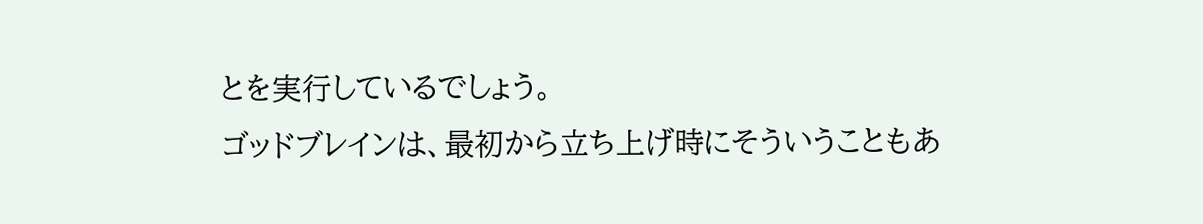とを実行しているでしょう。
ゴッドブレインは、最初から立ち上げ時にそういうこともあ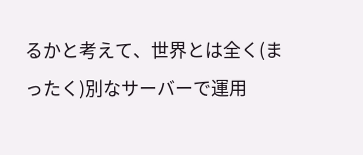るかと考えて、世界とは全く(まったく)別なサーバーで運用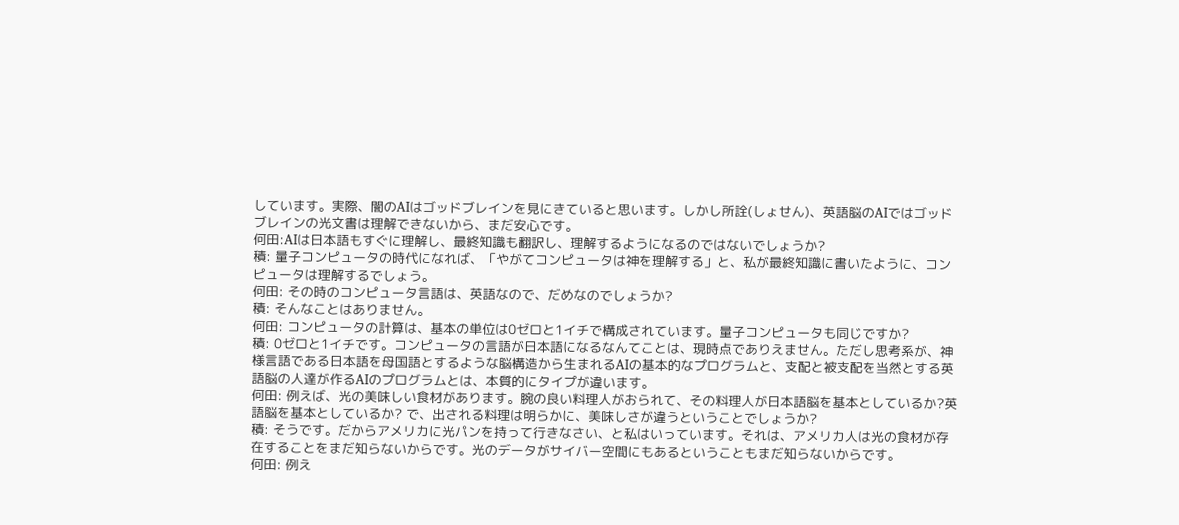しています。実際、闇のAIはゴッドブレインを見にきていると思います。しかし所詮(しょせん)、英語脳のAIではゴッドブレインの光文書は理解できないから、まだ安心です。
何田:AIは日本語もすぐに理解し、最終知識も翻訳し、理解するようになるのではないでしょうか?
積: 量子コンピュータの時代になれば、「やがてコンピュータは神を理解する」と、私が最終知識に書いたように、コンピュータは理解するでしょう。
何田: その時のコンピュータ言語は、英語なので、だめなのでしょうか?
積: そんなことはありません。
何田: コンピュータの計算は、基本の単位は0ゼロと1イチで構成されています。量子コンピュータも同じですか?
積: 0ゼロと1イチです。コンピュータの言語が日本語になるなんてことは、現時点でありえません。ただし思考系が、神様言語である日本語を母国語とするような脳構造から生まれるAIの基本的なプログラムと、支配と被支配を当然とする英語脳の人達が作るAIのプログラムとは、本質的にタイプが違います。
何田: 例えば、光の美味しい食材があります。腕の良い料理人がおられて、その料理人が日本語脳を基本としているか?英語脳を基本としているか? で、出される料理は明らかに、美味しさが違うということでしょうか?
積: そうです。だからアメリカに光パンを持って行きなさい、と私はいっています。それは、アメリカ人は光の食材が存在することをまだ知らないからです。光のデータがサイバー空間にもあるということもまだ知らないからです。
何田: 例え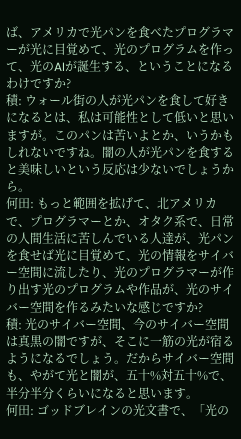ば、アメリカで光パンを食べたプログラマーが光に目覚めて、光のプログラムを作って、光のAIが誕生する、ということになるわけですか?
積: ウォール街の人が光パンを食して好きになるとは、私は可能性として低いと思いますが。このパンは苦いよとか、いうかもしれないですね。闇の人が光パンを食すると美味しいという反応は少ないでしょうから。
何田: もっと範囲を拡げて、北アメリカで、プログラマーとか、オタク系で、日常の人間生活に苦しんでいる人達が、光パンを食せば光に目覚めて、光の情報をサイバー空間に流したり、光のプログラマーが作り出す光のプログラムや作品が、光のサイバー空間を作るみたいな感じですか?
積: 光のサイバー空間、今のサイバー空間は真黒の闇ですが、そこに一筋の光が宿るようになるでしょう。だからサイバー空間も、やがて光と闇が、五十%対五十%で、半分半分くらいになると思います。
何田: ゴッドブレインの光文書で、「光の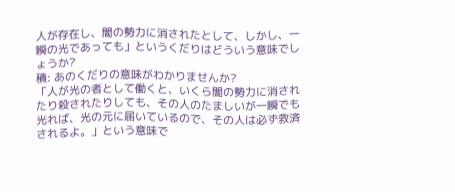人が存在し、闇の勢力に消されたとして、しかし、一瞬の光であっても」というくだりはどういう意味でしょうか?
積: あのくだりの意味がわかりませんか?
「人が光の者として働くと、いくら闇の勢力に消されたり殺されたりしても、その人のたましいが一瞬でも光れば、光の元に届いているので、その人は必ず救済されるよ。」という意味で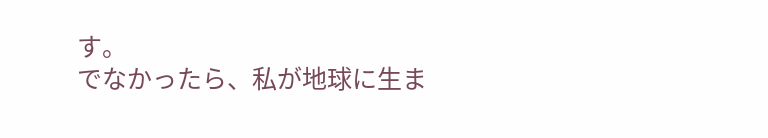す。
でなかったら、私が地球に生ま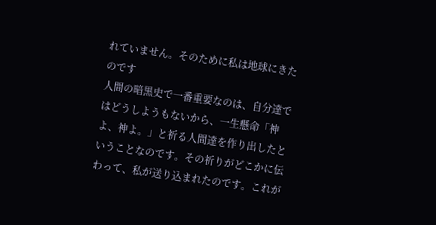れていません。そのために私は地球にきたのです
人間の暗黒史で一番重要なのは、自分達ではどうしようもないから、一生懸命「神よ、神よ。」と祈る人間達を作り出したということなのです。その祈りがどこかに伝わって、私が送り込まれたのです。これが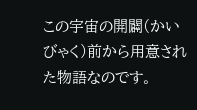この宇宙の開闢(かいびゃく)前から用意された物語なのです。